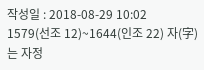작성일 : 2018-08-29 10:02
1579(선조 12)~1644(인조 22) 자(字)는 자정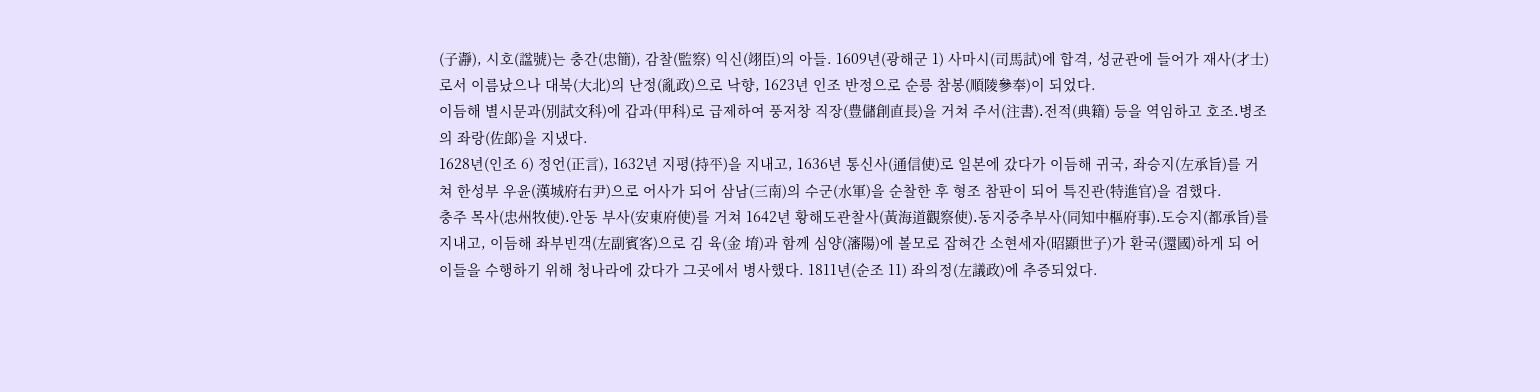(子瀞), 시호(諡號)는 충간(忠簡), 감찰(監察) 익신(翊臣)의 아들. 1609년(광해군 1) 사마시(司馬試)에 합격, 성균관에 들어가 재사(才士)로서 이름났으나 대북(大北)의 난정(亂政)으로 낙향, 1623년 인조 반정으로 순릉 참봉(順陵參奉)이 되었다.
이듬해 별시문과(別試文科)에 갑과(甲科)로 급제하여 풍저창 직장(豊儲創直長)을 거쳐 주서(注書)․전적(典籍) 등을 역임하고 호조․병조의 좌랑(佐郞)을 지냈다.
1628년(인조 6) 정언(正言), 1632년 지평(持平)을 지내고, 1636년 통신사(通信使)로 일본에 갔다가 이듬해 귀국, 좌승지(左承旨)를 거쳐 한성부 우윤(漢城府右尹)으로 어사가 되어 삼남(三南)의 수군(水軍)을 순찰한 후 형조 참판이 되어 특진관(特進官)을 겸했다.
충주 목사(忠州牧使)․안동 부사(安東府使)를 거쳐 1642년 황해도관찰사(黃海道觀察使)․동지중추부사(同知中樞府事)․도승지(都承旨)를 지내고, 이듬해 좌부빈객(左副賓客)으로 김 육(金 堉)과 함께 심양(瀋陽)에 볼모로 잡혀간 소현세자(昭顯世子)가 환국(還國)하게 되 어 이들을 수행하기 위해 청나라에 갔다가 그곳에서 병사했다. 1811년(순조 11) 좌의정(左議政)에 추증되었다.